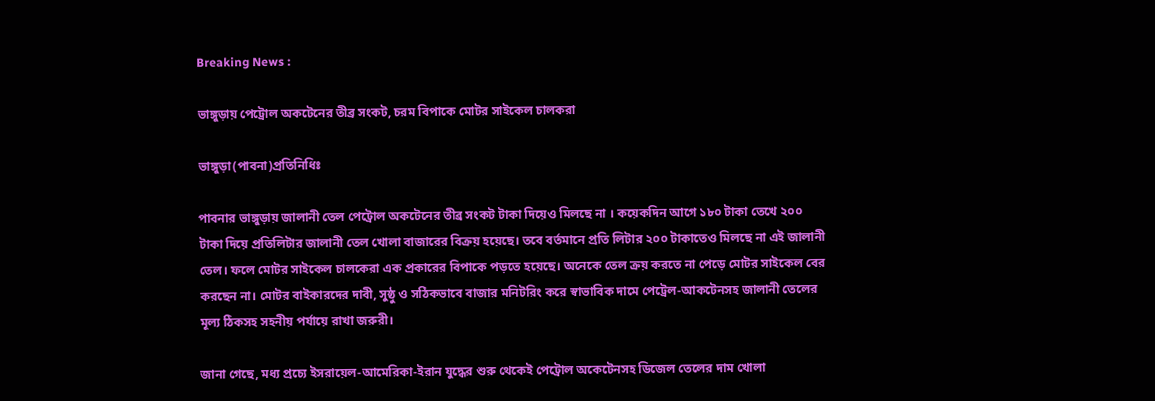Breaking News :

ভাঙ্গুড়ায় পেট্রোল অকটেনের তীব্র সংকট, চরম বিপাকে মোটর সাইকেল চালকরা

ভাঙ্গুড়া(পাবনা)প্রতিনিধিঃ

পাবনার ভাঙ্গুড়ায় জালানী তেল পেট্রোল অকটেনের তীব্র সংকট টাকা দিয়েও মিলছে না । কয়েকদিন আগে ১৮০ টাকা তেখে ২০০ টাকা দিয়ে প্রতিলিটার জালানী তেল খোলা বাজারের বিক্রয় হয়েছে। তবে বর্তমানে প্রতি লিটার ২০০ টাকাতেও মিলছে না এই জালানী তেল। ফলে মোটর সাইকেল চালকেরা এক প্রকারের বিপাকে পড়তে হয়েছে। অনেকে তেল ক্রয় করতে না পেড়ে মোটর সাইকেল বের করছেন না। মোটর বাইকারদের দাবী, সুষ্ঠু ও সঠিকভাবে বাজার মনিটরিং করে স্বাভাবিক দামে পেট্রেল-আকটেনসহ জালানী তেলের মূল্য ঠিকসহ সহনীয় পর্যায়ে রাখা জরুরী।

জানা গেছে, মধ্য প্রচ্যে ইসরায়েল-আমেরিকা-ইরান যুদ্ধের শুরু থেকেই পেট্রোল অকেটেনসহ ডিজেল তেলের দাম খোলা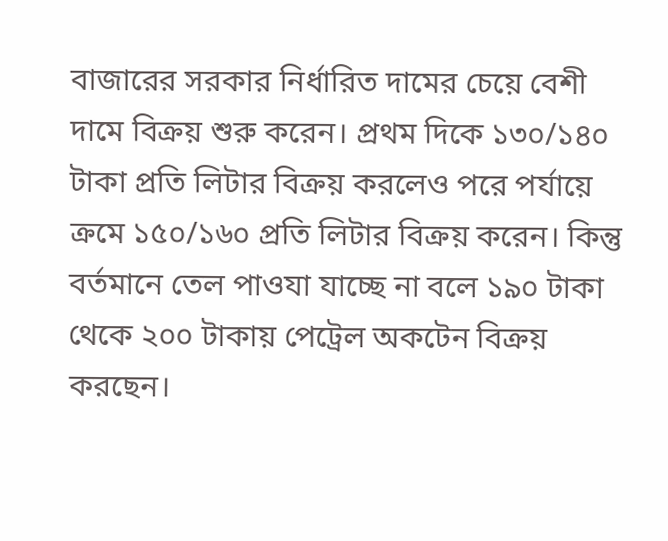বাজারের সরকার নির্ধারিত দামের চেয়ে বেশী দামে বিক্রয় শুরু করেন। প্রথম দিকে ১৩০/১৪০ টাকা প্রতি লিটার বিক্রয় করলেও পরে পর্যায়ে ক্রমে ১৫০/১৬০ প্রতি লিটার বিক্রয় করেন। কিন্তু বর্তমানে তেল পাওযা যাচ্ছে না বলে ১৯০ টাকা থেকে ২০০ টাকায় পেট্রেল অকটেন বিক্রয় করছেন।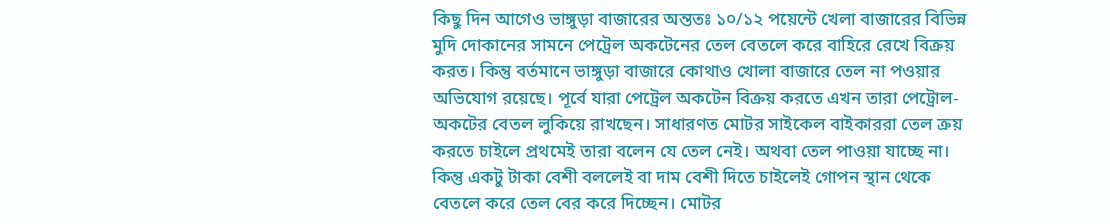কিছু দিন আগেও ভাঙ্গুড়া বাজারের অন্ততঃ ১০/১২ পয়েন্টে খেলা বাজারের বিভিন্ন মুদি দোকানের সামনে পেট্রেল অকটেনের তেল বেতলে করে বাহিরে রেখে বিক্রয় করত। কিন্তু বর্তমানে ভাঙ্গুড়া বাজারে কোথাও খোলা বাজারে তেল না পওয়ার অভিযোগ রয়েছে। পূর্বে যারা পেট্রেল অকটেন বিক্রয় করতে এখন তারা পেট্রোল-অকটের বেতল লুকিয়ে রাখছেন। সাধারণত মোটর সাইকেল বাইকাররা তেল ক্রয় করতে চাইলে প্রথমেই তারা বলেন যে তেল নেই। অথবা তেল পাওয়া যাচ্ছে না। কিন্তু একটু টাকা বেশী বললেই বা দাম বেশী দিতে চাইলেই গোপন স্থান থেকে বেতলে করে তেল বের করে দিচ্ছেন। মোটর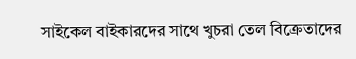সাইকেল বাইকারদের সাথে খুচরা তেল বিক্রেতাদের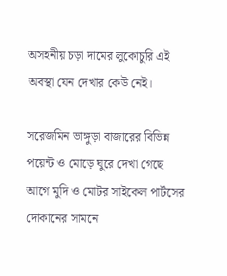অসহনীয় চড়া দামের লুকোচুরি এই অবস্থা যেন দেখার কেউ নেই।

সরেজমিন ভাঙ্গুড়া বাজারের বিভিন্ন পয়েন্ট ও মোড়ে ঘুরে দেখা গেছে আগে মুদি ও মোটর সাইকেল পার্টসের দোকানের সামনে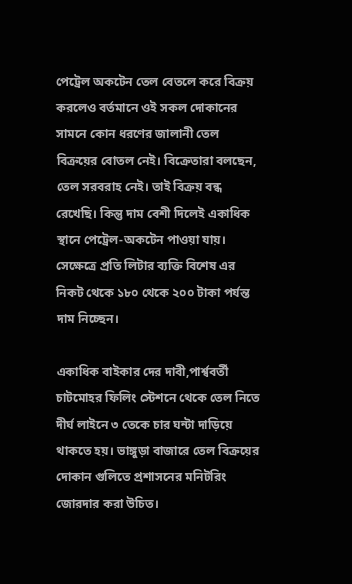পেট্রেল অকটেন তেল বেতলে করে বিক্রয় করলেও বর্তমানে ওই সকল দোকানের সামনে কোন ধরণের জালানী তেল বিক্রয়ের বোতল নেই। বিক্রেতারা বলছেন, তেল সরবরাহ নেই। তাই বিক্রয় বন্ধ রেখেছি। কিন্তু দাম বেশী দিলেই একাধিক স্থানে পেট্রেল-অকটেন পাওয়া যায়। সেক্ষেত্রে প্রতি লিটার ব্যক্তি বিশেষ এর নিকট থেকে ১৮০ থেকে ২০০ টাকা পর্যন্ত দাম নিচ্ছেন।

একাধিক বাইকার দের দাবী,পার্শ্ববর্তী চাটমোহর ফিলিং স্টেশনে থেকে তেল নিতে দীর্ঘ লাইনে ৩ তেকে চার ঘন্টা দাড়িয়ে থাকতে হয়। ভাঙ্গুড়া বাজারে তেল বিক্রয়ের দোকান গুলিতে প্রশাসনের মনিটরিং জোরদার করা উচিত।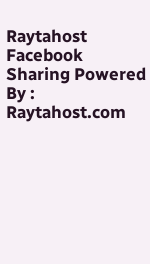Raytahost Facebook Sharing Powered By : Raytahost.com